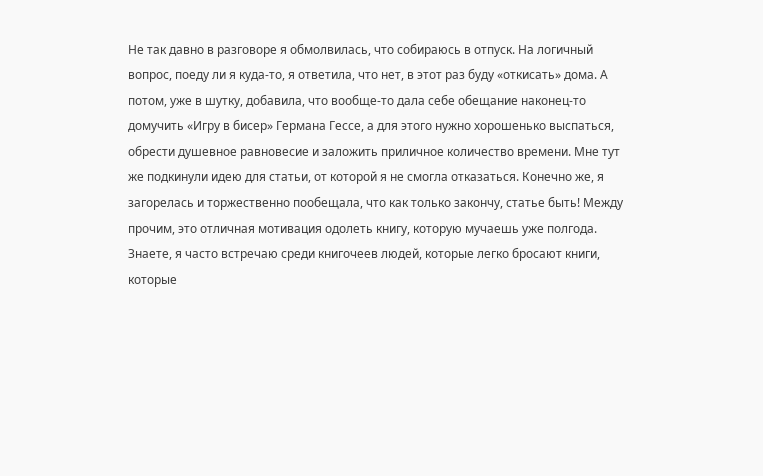Не так давно в разговоре я обмолвилась, что собираюсь в отпуск. На логичный вопрос, поеду ли я куда-то, я ответила, что нет, в этот раз буду «откисать» дома. А потом, уже в шутку, добавила, что вообще-то дала себе обещание наконец-то домучить «Игру в бисер» Германа Гессе, а для этого нужно хорошенько выспаться, обрести душевное равновесие и заложить приличное количество времени. Мне тут же подкинули идею для статьи, от которой я не смогла отказаться. Конечно же, я загорелась и торжественно пообещала, что как только закончу, статье быть! Между прочим, это отличная мотивация одолеть книгу, которую мучаешь уже полгода.
Знаете, я часто встречаю среди книгочеев людей, которые легко бросают книги, которые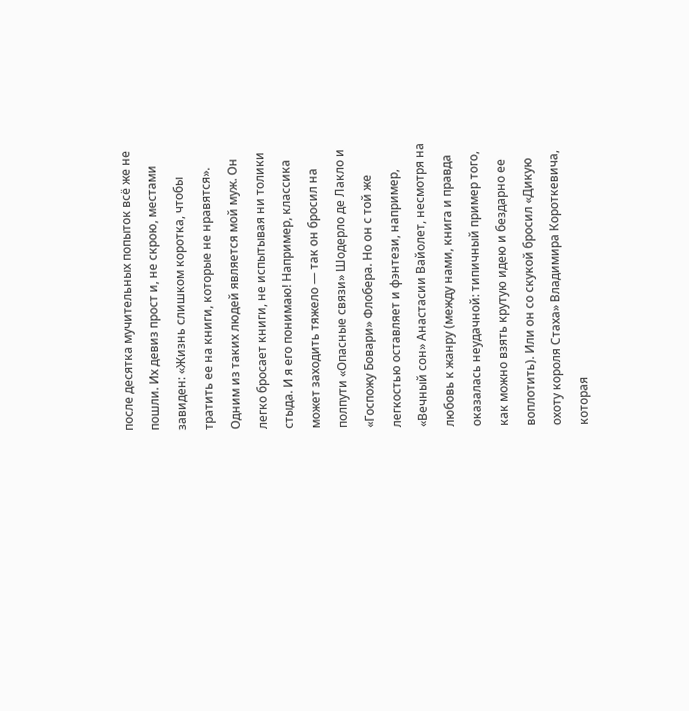после десятка мучительных попыток всё же не пошли. Их девиз прост и, не скрою, местами завиден: «Жизнь слишком коротка, чтобы тратить ее на книги, которые не нравятся». Одним из таких людей является мой муж. Он легко бросает книги, не испытывая ни толики стыда. И я его понимаю! Например, классика может заходить тяжело — так он бросил на полпути «Опасные связи» Шодерло де Лакло и «Госпожу Бовари» Флобера. Но он с той же легкостью оставляет и фэнтези, например, «Вечный сон» Анастасии Вайолет, несмотря на любовь к жанру (между нами, книга и правда оказалась неудачной: типичный пример того, как можно взять крутую идею и бездарно ее воплотить). Или он со скукой бросил «Дикую охоту короля Стаха» Владимира Короткевича, которая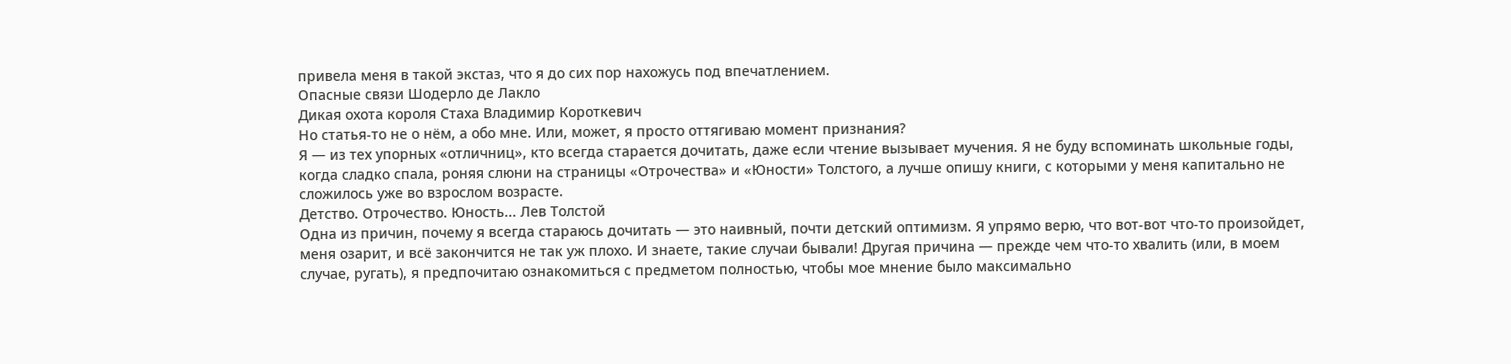привела меня в такой экстаз, что я до сих пор нахожусь под впечатлением.
Опасные связи Шодерло де Лакло
Дикая охота короля Стаха Владимир Короткевич
Но статья-то не о нём, а обо мне. Или, может, я просто оттягиваю момент признания?
Я — из тех упорных «отличниц», кто всегда старается дочитать, даже если чтение вызывает мучения. Я не буду вспоминать школьные годы, когда сладко спала, роняя слюни на страницы «Отрочества» и «Юности» Толстого, а лучше опишу книги, с которыми у меня капитально не сложилось уже во взрослом возрасте.
Детство. Отрочество. Юность... Лев Толстой
Одна из причин, почему я всегда стараюсь дочитать — это наивный, почти детский оптимизм. Я упрямо верю, что вот-вот что-то произойдет, меня озарит, и всё закончится не так уж плохо. И знаете, такие случаи бывали! Другая причина — прежде чем что-то хвалить (или, в моем случае, ругать), я предпочитаю ознакомиться с предметом полностью, чтобы мое мнение было максимально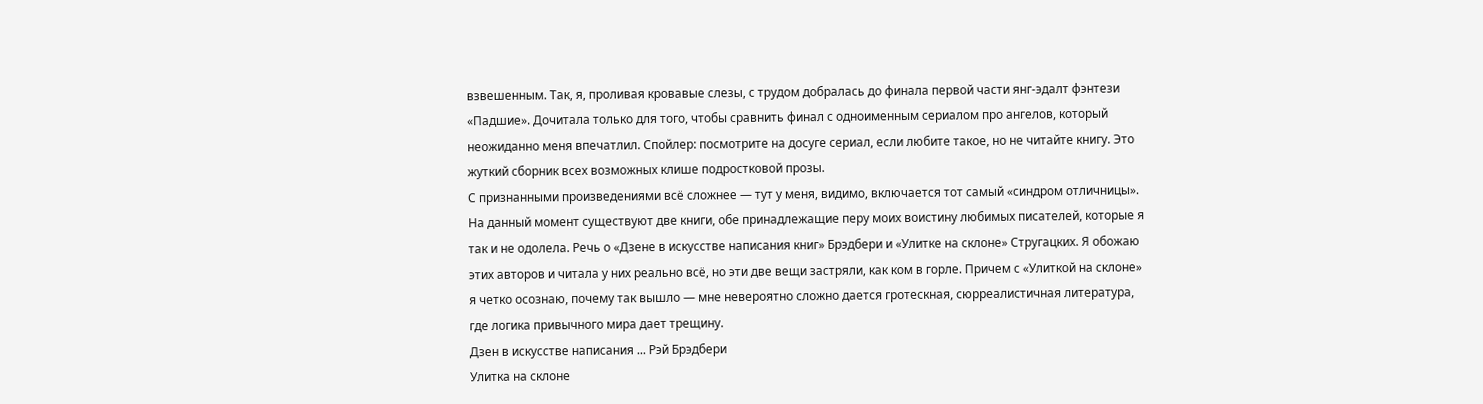взвешенным. Так, я, проливая кровавые слезы, с трудом добралась до финала первой части янг-эдалт фэнтези «Падшие». Дочитала только для того, чтобы сравнить финал с одноименным сериалом про ангелов, который неожиданно меня впечатлил. Спойлер: посмотрите на досуге сериал, если любите такое, но не читайте книгу. Это жуткий сборник всех возможных клише подростковой прозы.
С признанными произведениями всё сложнее — тут у меня, видимо, включается тот самый «синдром отличницы». На данный момент существуют две книги, обе принадлежащие перу моих воистину любимых писателей, которые я так и не одолела. Речь о «Дзене в искусстве написания книг» Брэдбери и «Улитке на склоне» Стругацких. Я обожаю этих авторов и читала у них реально всё, но эти две вещи застряли, как ком в горле. Причем с «Улиткой на склоне» я четко осознаю, почему так вышло — мне невероятно сложно дается гротескная, сюрреалистичная литература, где логика привычного мира дает трещину.
Дзен в искусстве написания ... Рэй Брэдбери
Улитка на склоне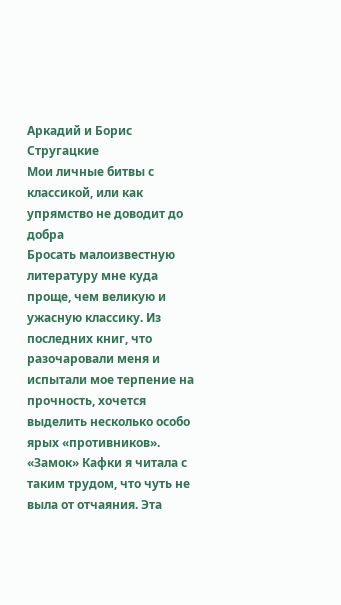Аркадий и Борис Стругацкие
Мои личные битвы с классикой, или как упрямство не доводит до добра
Бросать малоизвестную литературу мне куда проще, чем великую и ужасную классику. Из последних книг, что разочаровали меня и испытали мое терпение на прочность, хочется выделить несколько особо ярых «противников».
«Замок» Кафки я читала с таким трудом, что чуть не выла от отчаяния. Эта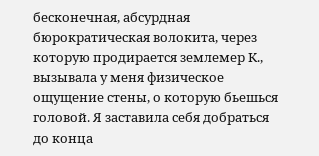бесконечная, абсурдная бюрократическая волокита, через которую продирается землемер К., вызывала у меня физическое ощущение стены, о которую бьешься головой. Я заставила себя добраться до конца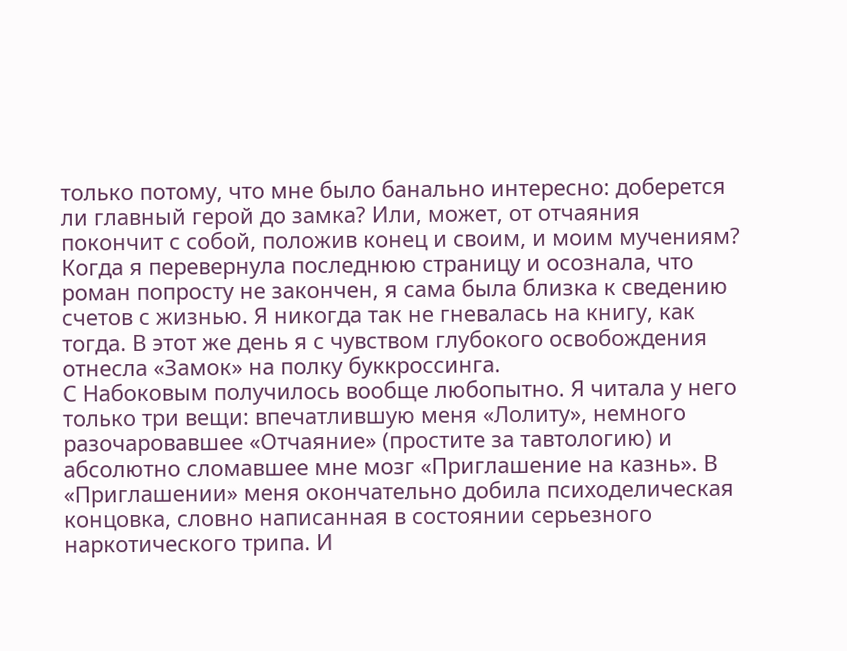только потому, что мне было банально интересно: доберется ли главный герой до замка? Или, может, от отчаяния покончит с собой, положив конец и своим, и моим мучениям? Когда я перевернула последнюю страницу и осознала, что роман попросту не закончен, я сама была близка к сведению счетов с жизнью. Я никогда так не гневалась на книгу, как тогда. В этот же день я с чувством глубокого освобождения отнесла «Замок» на полку буккроссинга.
С Набоковым получилось вообще любопытно. Я читала у него только три вещи: впечатлившую меня «Лолиту», немного разочаровавшее «Отчаяние» (простите за тавтологию) и абсолютно сломавшее мне мозг «Приглашение на казнь». В «Приглашении» меня окончательно добила психоделическая концовка, словно написанная в состоянии серьезного наркотического трипа. И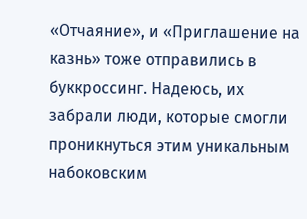«Отчаяние», и «Приглашение на казнь» тоже отправились в буккроссинг. Надеюсь, их забрали люди, которые смогли проникнуться этим уникальным набоковским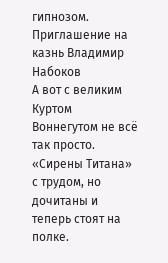гипнозом.
Приглашение на казнь Владимир Набоков
А вот с великим Куртом Воннегутом не всё так просто. «Сирены Титана» с трудом, но дочитаны и теперь стоят на полке.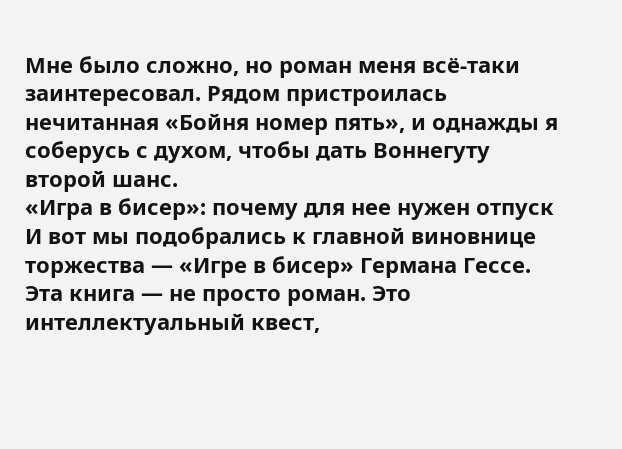Мне было сложно, но роман меня всё-таки заинтересовал. Рядом пристроилась нечитанная «Бойня номер пять», и однажды я соберусь с духом, чтобы дать Воннегуту второй шанс.
«Игра в бисер»: почему для нее нужен отпуск
И вот мы подобрались к главной виновнице торжества — «Игре в бисер» Германа Гессе. Эта книга — не просто роман. Это интеллектуальный квест,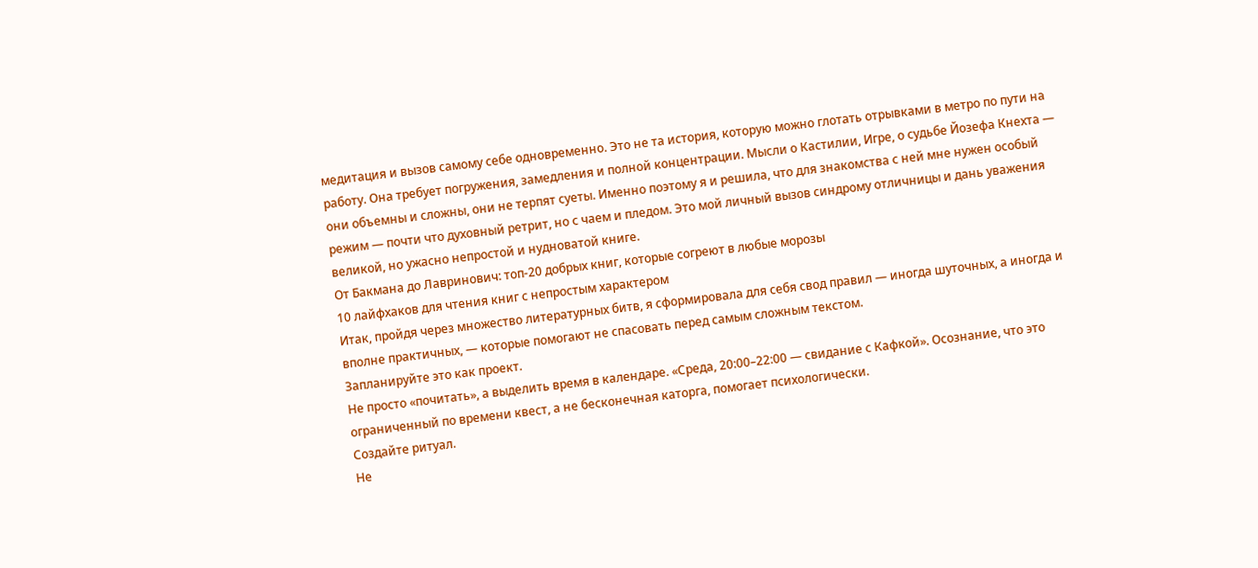медитация и вызов самому себе одновременно. Это не та история, которую можно глотать отрывками в метро по пути на работу. Она требует погружения, замедления и полной концентрации. Мысли о Кастилии, Игре, о судьбе Йозефа Кнехта — они объемны и сложны, они не терпят суеты. Именно поэтому я и решила, что для знакомства с ней мне нужен особый режим — почти что духовный ретрит, но с чаем и пледом. Это мой личный вызов синдрому отличницы и дань уважения великой, но ужасно непростой и нудноватой книге.
От Бакмана до Лавринович: топ-20 добрых книг, которые согреют в любые морозы
10 лайфхаков для чтения книг с непростым характером
Итак, пройдя через множество литературных битв, я сформировала для себя свод правил — иногда шуточных, а иногда и вполне практичных, — которые помогают не спасовать перед самым сложным текстом.
Запланируйте это как проект.
Не просто «почитать», а выделить время в календаре. «Среда, 20:00–22:00 — свидание с Кафкой». Осознание, что это ограниченный по времени квест, а не бесконечная каторга, помогает психологически.
Создайте ритуал.
Не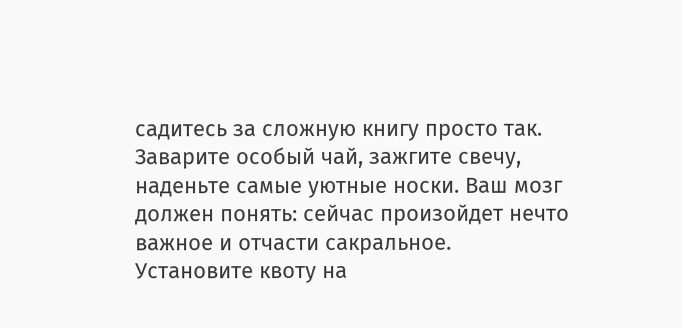садитесь за сложную книгу просто так. Заварите особый чай, зажгите свечу, наденьте самые уютные носки. Ваш мозг должен понять: сейчас произойдет нечто важное и отчасти сакральное.
Установите квоту на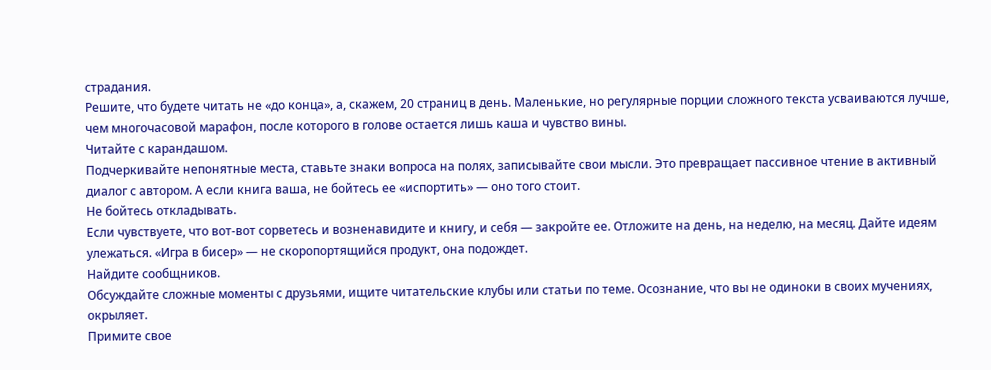страдания.
Решите, что будете читать не «до конца», а, скажем, 20 страниц в день. Маленькие, но регулярные порции сложного текста усваиваются лучше, чем многочасовой марафон, после которого в голове остается лишь каша и чувство вины.
Читайте с карандашом.
Подчеркивайте непонятные места, ставьте знаки вопроса на полях, записывайте свои мысли. Это превращает пассивное чтение в активный диалог с автором. А если книга ваша, не бойтесь ее «испортить» — оно того стоит.
Не бойтесь откладывать.
Если чувствуете, что вот-вот сорветесь и возненавидите и книгу, и себя — закройте ее. Отложите на день, на неделю, на месяц. Дайте идеям улежаться. «Игра в бисер» — не скоропортящийся продукт, она подождет.
Найдите сообщников.
Обсуждайте сложные моменты с друзьями, ищите читательские клубы или статьи по теме. Осознание, что вы не одиноки в своих мучениях, окрыляет.
Примите свое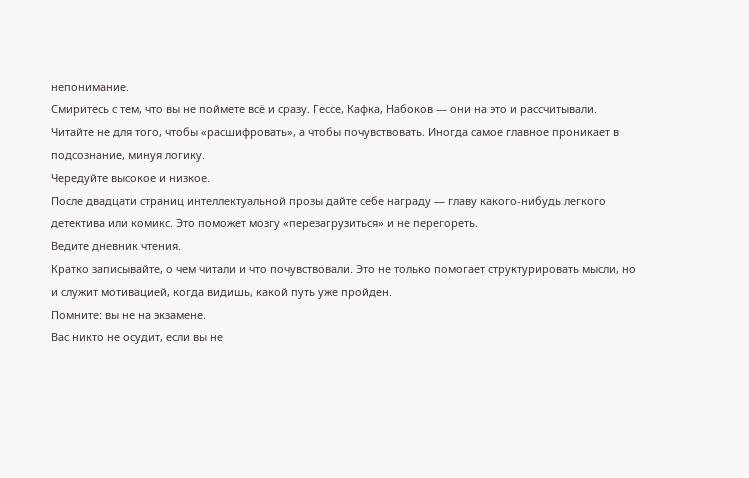непонимание.
Смиритесь с тем, что вы не поймете всё и сразу. Гессе, Кафка, Набоков — они на это и рассчитывали. Читайте не для того, чтобы «расшифровать», а чтобы почувствовать. Иногда самое главное проникает в подсознание, минуя логику.
Чередуйте высокое и низкое.
После двадцати страниц интеллектуальной прозы дайте себе награду — главу какого-нибудь легкого детектива или комикс. Это поможет мозгу «перезагрузиться» и не перегореть.
Ведите дневник чтения.
Кратко записывайте, о чем читали и что почувствовали. Это не только помогает структурировать мысли, но и служит мотивацией, когда видишь, какой путь уже пройден.
Помните: вы не на экзамене.
Вас никто не осудит, если вы не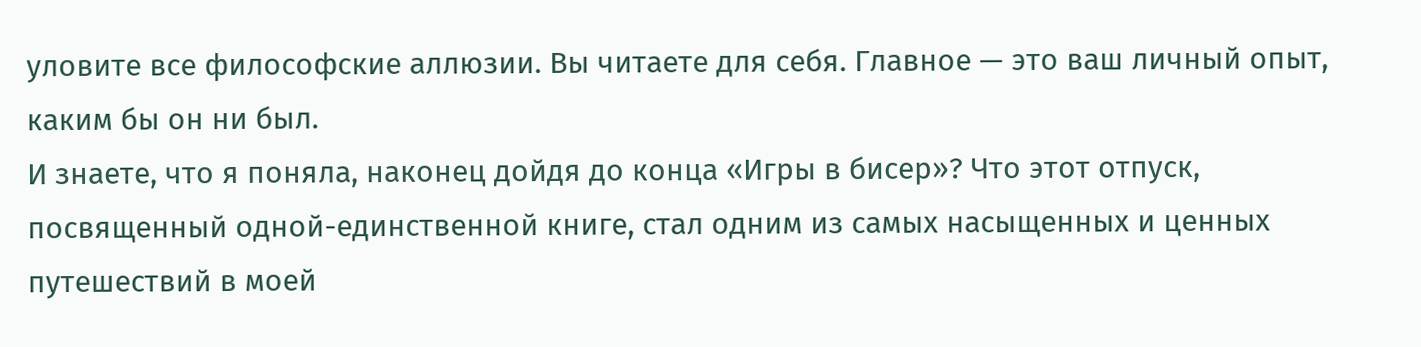уловите все философские аллюзии. Вы читаете для себя. Главное — это ваш личный опыт, каким бы он ни был.
И знаете, что я поняла, наконец дойдя до конца «Игры в бисер»? Что этот отпуск, посвященный одной-единственной книге, стал одним из самых насыщенных и ценных путешествий в моей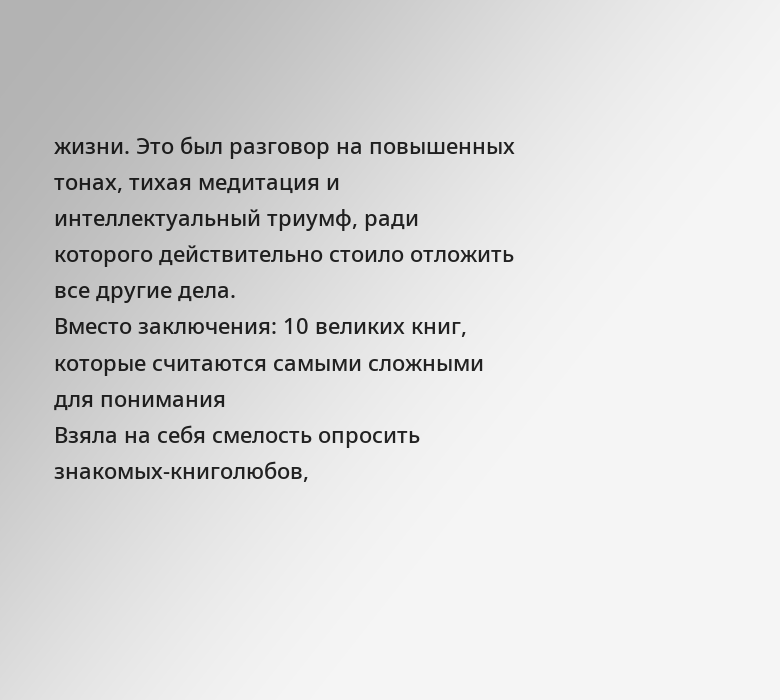жизни. Это был разговор на повышенных тонах, тихая медитация и интеллектуальный триумф, ради которого действительно стоило отложить все другие дела.
Вместо заключения: 10 великих книг, которые считаются самыми сложными для понимания
Взяла на себя смелость опросить знакомых-книголюбов,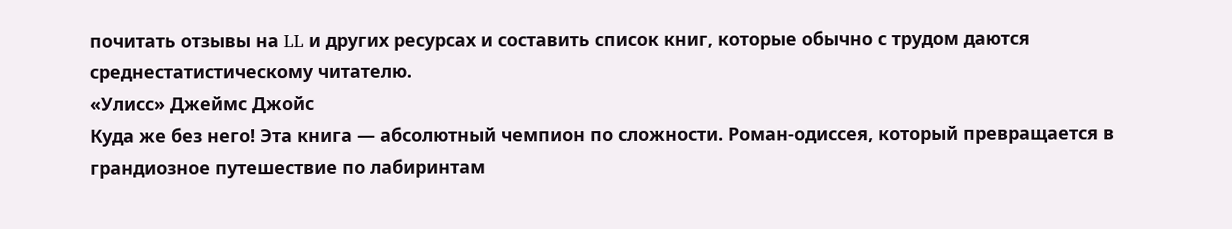почитать отзывы на LL и других ресурсах и составить список книг, которые обычно с трудом даются среднестатистическому читателю.
«Улисс» Джеймс Джойс
Куда же без него! Эта книга — абсолютный чемпион по сложности. Роман-одиссея, который превращается в грандиозное путешествие по лабиринтам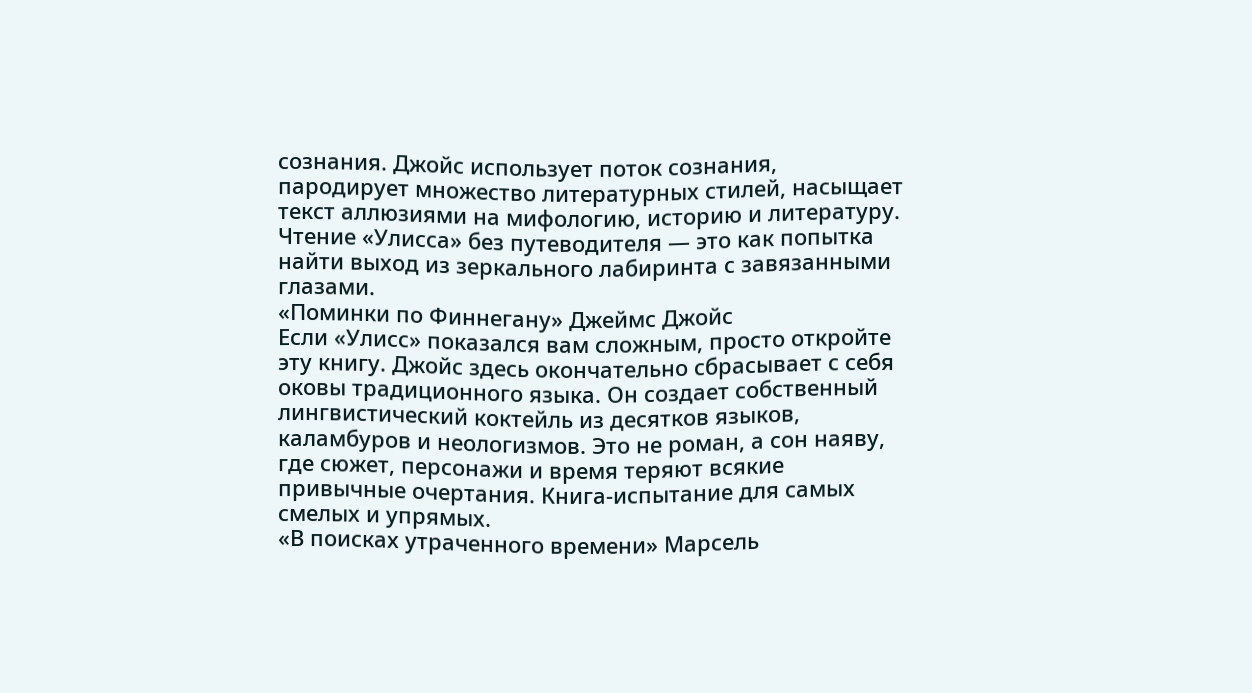сознания. Джойс использует поток сознания, пародирует множество литературных стилей, насыщает текст аллюзиями на мифологию, историю и литературу. Чтение «Улисса» без путеводителя — это как попытка найти выход из зеркального лабиринта с завязанными глазами.
«Поминки по Финнегану» Джеймс Джойс
Если «Улисс» показался вам сложным, просто откройте эту книгу. Джойс здесь окончательно сбрасывает с себя оковы традиционного языка. Он создает собственный лингвистический коктейль из десятков языков, каламбуров и неологизмов. Это не роман, а сон наяву, где сюжет, персонажи и время теряют всякие привычные очертания. Книга-испытание для самых смелых и упрямых.
«В поисках утраченного времени» Марсель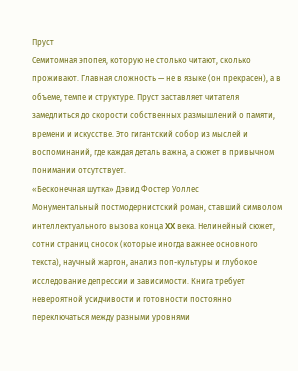Пруст
Семитомная эпопея, которую не столько читают, сколько проживают. Главная сложность — не в языке (он прекрасен), а в объеме, темпе и структуре. Пруст заставляет читателя замедлиться до скорости собственных размышлений о памяти, времени и искусстве. Это гигантский собор из мыслей и воспоминаний, где каждая деталь важна, а сюжет в привычном понимании отсутствует.
«Бесконечная шутка» Дэвид Фостер Уоллес
Монументальный постмодернистский роман, ставший символом интеллектуального вызова конца XX века. Нелинейный сюжет, сотни страниц сносок (которые иногда важнее основного текста), научный жаргон, анализ поп-культуры и глубокое исследование депрессии и зависимости. Книга требует невероятной усидчивости и готовности постоянно переключаться между разными уровнями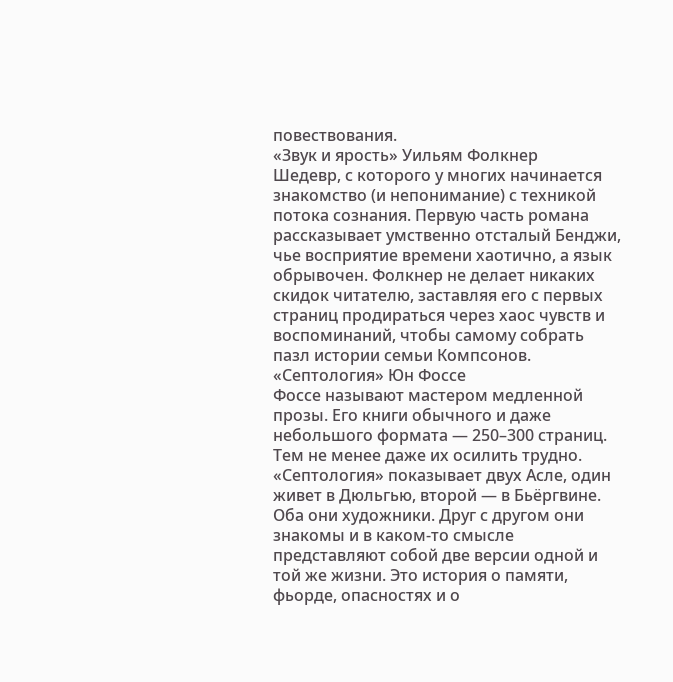повествования.
«Звук и ярость» Уильям Фолкнер
Шедевр, с которого у многих начинается знакомство (и непонимание) с техникой потока сознания. Первую часть романа рассказывает умственно отсталый Бенджи, чье восприятие времени хаотично, а язык обрывочен. Фолкнер не делает никаких скидок читателю, заставляя его с первых страниц продираться через хаос чувств и воспоминаний, чтобы самому собрать пазл истории семьи Компсонов.
«Септология» Юн Фоссе
Фоссе называют мастером медленной прозы. Его книги обычного и даже небольшого формата — 250–300 страниц. Тем не менее даже их осилить трудно. «Септология» показывает двух Асле, один живет в Дюльгью, второй — в Бьёргвине. Оба они художники. Друг с другом они знакомы и в каком-то смысле представляют собой две версии одной и той же жизни. Это история о памяти, фьорде, опасностях и о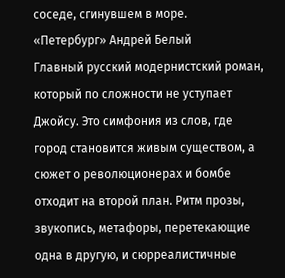соседе, сгинувшем в море.
«Петербург» Андрей Белый
Главный русский модернистский роман, который по сложности не уступает Джойсу. Это симфония из слов, где город становится живым существом, а сюжет о революционерах и бомбе отходит на второй план. Ритм прозы, звукопись, метафоры, перетекающие одна в другую, и сюрреалистичные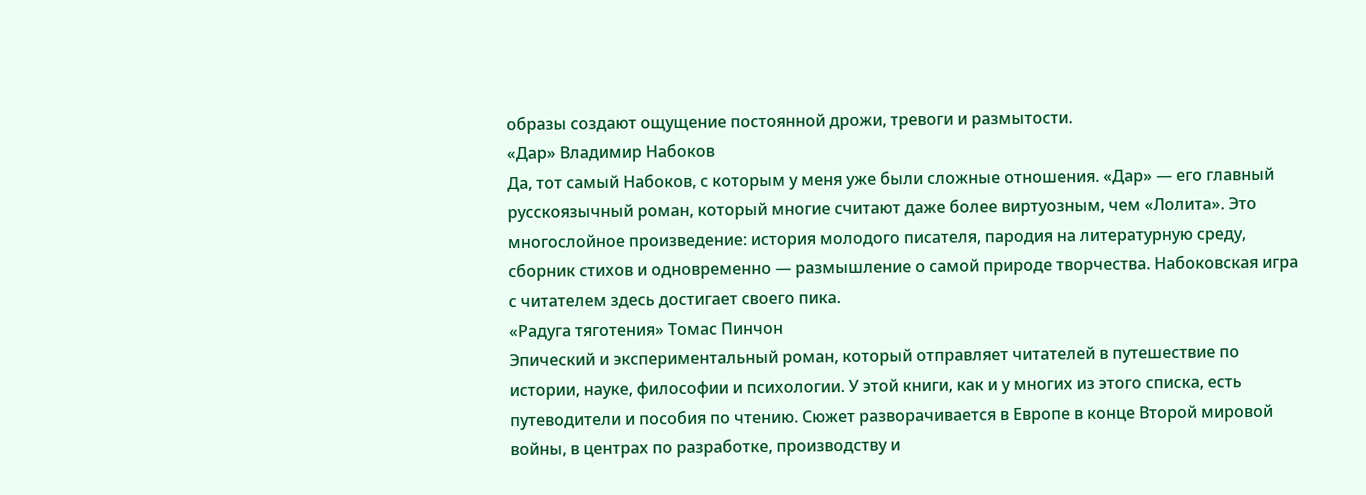образы создают ощущение постоянной дрожи, тревоги и размытости.
«Дар» Владимир Набоков
Да, тот самый Набоков, с которым у меня уже были сложные отношения. «Дар» — его главный русскоязычный роман, который многие считают даже более виртуозным, чем «Лолита». Это многослойное произведение: история молодого писателя, пародия на литературную среду, сборник стихов и одновременно — размышление о самой природе творчества. Набоковская игра с читателем здесь достигает своего пика.
«Радуга тяготения» Томас Пинчон
Эпический и экспериментальный роман, который отправляет читателей в путешествие по истории, науке, философии и психологии. У этой книги, как и у многих из этого списка, есть путеводители и пособия по чтению. Сюжет разворачивается в Европе в конце Второй мировой войны, в центрах по разработке, производству и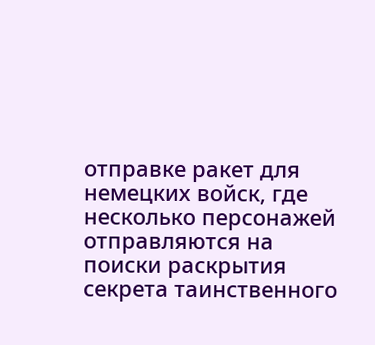отправке ракет для немецких войск, где несколько персонажей отправляются на поиски раскрытия секрета таинственного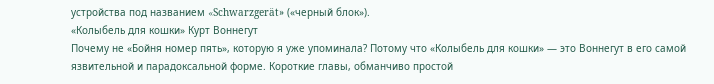устройства под названием «Schwarzgerät» («черный блок»).
«Колыбель для кошки» Курт Воннегут
Почему не «Бойня номер пять», которую я уже упоминала? Потому что «Колыбель для кошки» — это Воннегут в его самой язвительной и парадоксальной форме. Короткие главы, обманчиво простой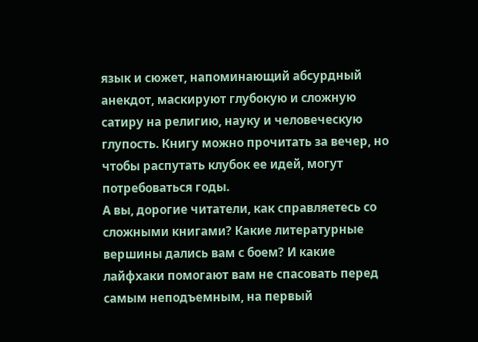язык и сюжет, напоминающий абсурдный анекдот, маскируют глубокую и сложную сатиру на религию, науку и человеческую глупость. Книгу можно прочитать за вечер, но чтобы распутать клубок ее идей, могут потребоваться годы.
А вы, дорогие читатели, как справляетесь со сложными книгами? Какие литературные вершины дались вам с боем? И какие лайфхаки помогают вам не спасовать перед самым неподъемным, на первый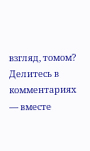взгляд, томом? Делитесь в комментариях — вместе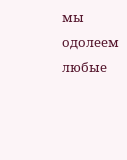мы одолеем любые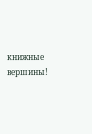книжные вершины!